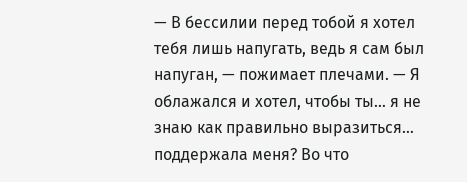— В бессилии перед тобой я хотел тебя лишь напугать, ведь я сам был напуган, — пожимает плечами. — Я облажался и хотел, чтобы ты… я не знаю как правильно выразиться… поддержала меня? Во что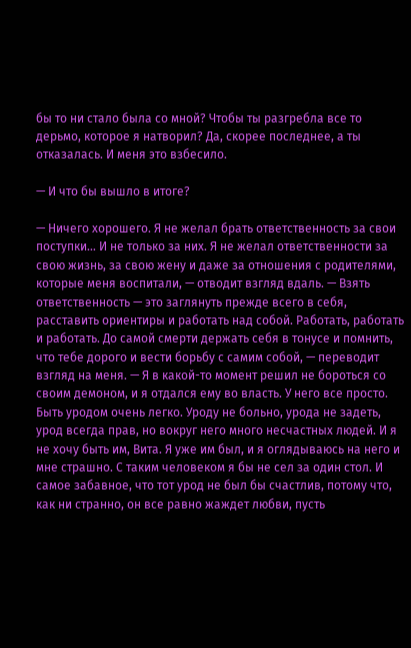бы то ни стало была со мной? Чтобы ты разгребла все то дерьмо, которое я натворил? Да, скорее последнее, а ты отказалась. И меня это взбесило.

— И что бы вышло в итоге?

— Ничего хорошего. Я не желал брать ответственность за свои поступки… И не только за них. Я не желал ответственности за свою жизнь, за свою жену и даже за отношения с родителями, которые меня воспитали, — отводит взгляд вдаль. — Взять ответственность — это заглянуть прежде всего в себя, расставить ориентиры и работать над собой. Работать, работать и работать. До самой смерти держать себя в тонусе и помнить, что тебе дорого и вести борьбу с самим собой, — переводит взгляд на меня. — Я в какой-то момент решил не бороться со своим демоном, и я отдался ему во власть. У него все просто. Быть уродом очень легко. Уроду не больно, урода не задеть, урод всегда прав, но вокруг него много несчастных людей. И я не хочу быть им, Вита. Я уже им был, и я оглядываюсь на него и мне страшно. С таким человеком я бы не сел за один стол. И самое забавное, что тот урод не был бы счастлив, потому что, как ни странно, он все равно жаждет любви, пусть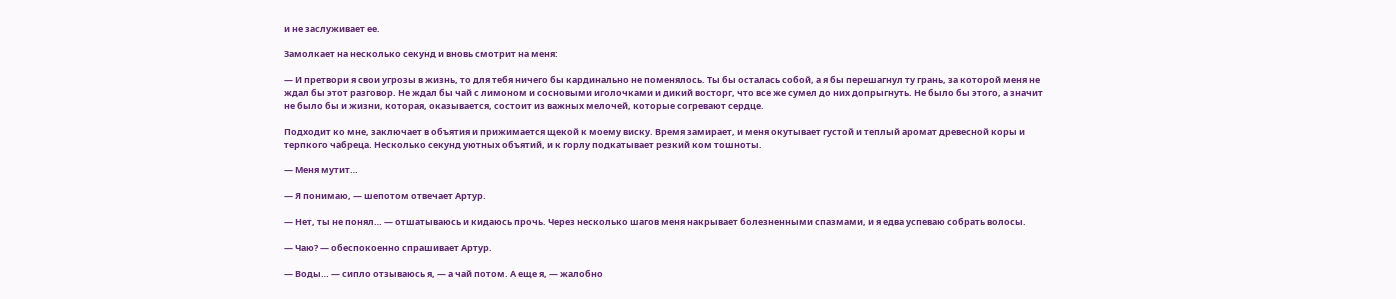и не заслуживает ее.

Замолкает на несколько секунд и вновь смотрит на меня:

— И претвори я свои угрозы в жизнь, то для тебя ничего бы кардинально не поменялось. Ты бы осталась собой, а я бы перешагнул ту грань, за которой меня не ждал бы этот разговор. Не ждал бы чай с лимоном и сосновыми иголочками и дикий восторг, что все же сумел до них допрыгнуть. Не было бы этого, а значит не было бы и жизни, которая, оказывается, состоит из важных мелочей, которые согревают сердце.

Подходит ко мне, заключает в объятия и прижимается щекой к моему виску. Время замирает, и меня окутывает густой и теплый аромат древесной коры и терпкого чабреца. Несколько секунд уютных объятий, и к горлу подкатывает резкий ком тошноты.

— Меня мутит…

— Я понимаю, — шепотом отвечает Артур.

— Нет, ты не понял… — отшатываюсь и кидаюсь прочь. Через несколько шагов меня накрывает болезненными спазмами, и я едва успеваю собрать волосы.

— Чаю? — обеспокоенно спрашивает Артур.

— Воды… — сипло отзываюсь я, — а чай потом. А еще я, — жалобно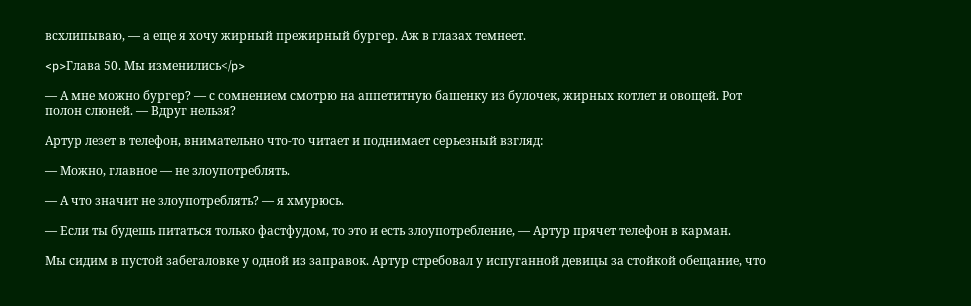всхлипываю, — а еще я хочу жирный прежирный бургер. Аж в глазах темнеет.

<p>Глава 50. Мы изменились</p>

— А мне можно бургер? — с сомнением смотрю на аппетитную башенку из булочек, жирных котлет и овощей. Рот полон слюней. — Вдруг нельзя?

Артур лезет в телефон, внимательно что-то читает и поднимает серьезный взгляд:

— Можно, главное — не злоупотреблять.

— А что значит не злоупотреблять? — я хмурюсь.

— Если ты будешь питаться только фастфудом, то это и есть злоупотребление, — Артур прячет телефон в карман.

Мы сидим в пустой забегаловке у одной из заправок. Артур стребовал у испуганной девицы за стойкой обещание, что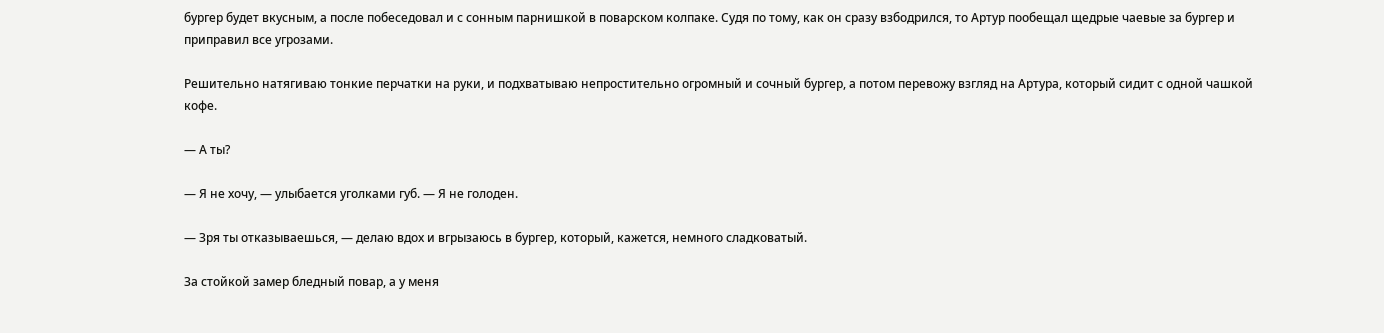бургер будет вкусным, а после побеседовал и с сонным парнишкой в поварском колпаке. Судя по тому, как он сразу взбодрился, то Артур пообещал щедрые чаевые за бургер и приправил все угрозами.

Решительно натягиваю тонкие перчатки на руки, и подхватываю непростительно огромный и сочный бургер, а потом перевожу взгляд на Артура, который сидит с одной чашкой кофе.

— А ты?

— Я не хочу, — улыбается уголками губ. — Я не голоден.

— Зря ты отказываешься, — делаю вдох и вгрызаюсь в бургер, который, кажется, немного сладковатый.

За стойкой замер бледный повар, а у меня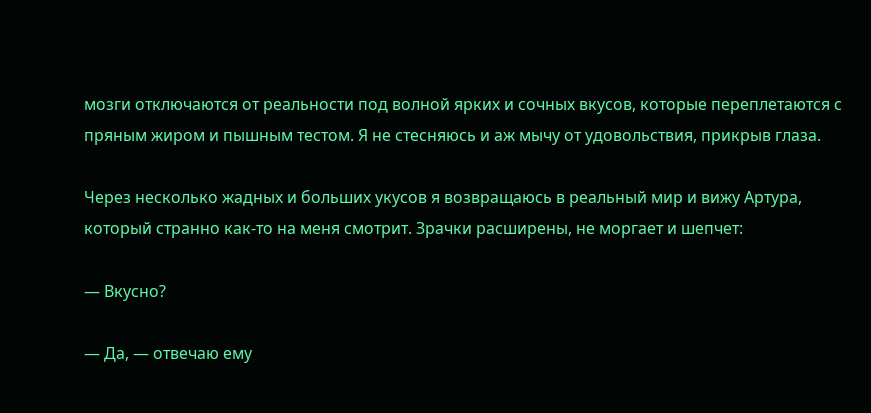мозги отключаются от реальности под волной ярких и сочных вкусов, которые переплетаются с пряным жиром и пышным тестом. Я не стесняюсь и аж мычу от удовольствия, прикрыв глаза.

Через несколько жадных и больших укусов я возвращаюсь в реальный мир и вижу Артура, который странно как-то на меня смотрит. Зрачки расширены, не моргает и шепчет:

— Вкусно?

— Да, — отвечаю ему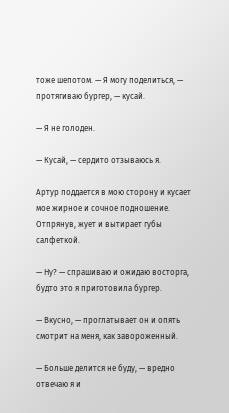тоже шепотом. — Я могу поделиться, — протягиваю бургер, — кусай.

— Я не голоден.

— Кусай, — сердито отзываюсь я.

Артур поддается в мою сторону и кусает мое жирное и сочное подношение. Отпрянув, жует и вытирает губы салфеткой.

— Ну? — спрашиваю и ожидаю восторга, будто это я приготовила бургер.

— Вкусно, — проглатывает он и опять смотрит на меня, как завороженный.

— Больше делится не буду, — вредно отвечаю я и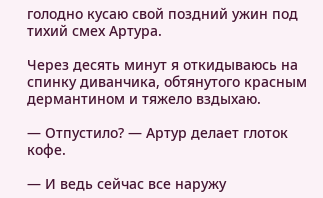голодно кусаю свой поздний ужин под тихий смех Артура.

Через десять минут я откидываюсь на спинку диванчика, обтянутого красным дермантином и тяжело вздыхаю.

— Отпустило? — Артур делает глоток кофе.

— И ведь сейчас все наружу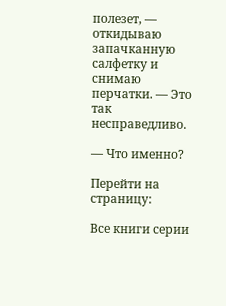полезет, — откидываю запачканную салфетку и снимаю перчатки. — Это так несправедливо.

— Что именно?

Перейти на страницу:

Все книги серии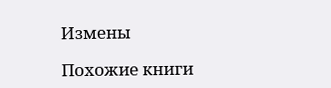Измены

Похожие книги